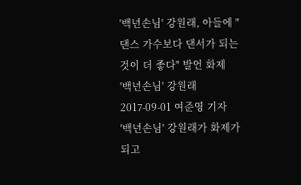'백년손님' 강원래, 아들에 "댄스 가수보다 댄서가 되는 것이 더 좋다" 발언 화제
'백년손님' 강원래
2017-09-01 여준영 기자
'백년손님' 강원래가 화제가 되고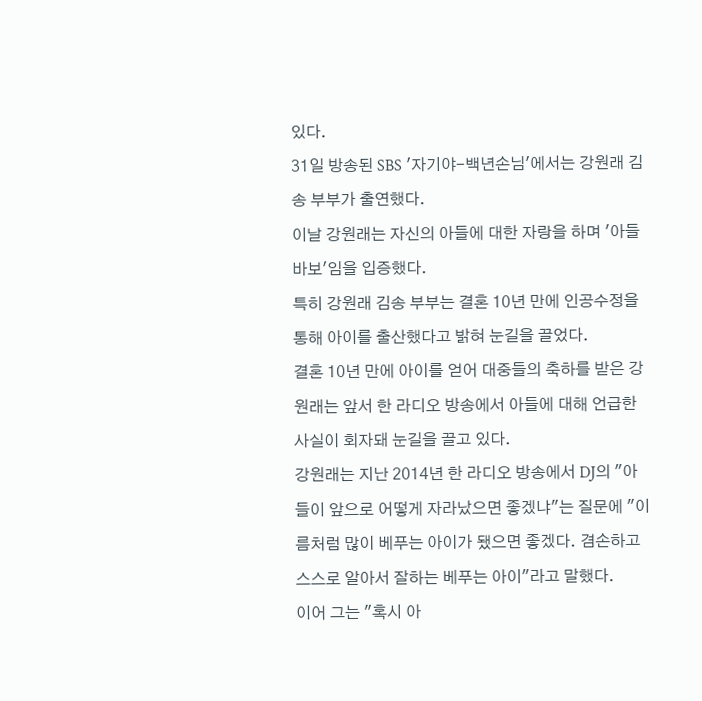있다.
31일 방송된 SBS '자기야-백년손님'에서는 강원래 김송 부부가 출연했다.
이날 강원래는 자신의 아들에 대한 자랑을 하며 '아들 바보'임을 입증했다.
특히 강원래 김송 부부는 결혼 10년 만에 인공수정을 통해 아이를 출산했다고 밝혀 눈길을 끌었다.
결혼 10년 만에 아이를 얻어 대중들의 축하를 받은 강원래는 앞서 한 라디오 방송에서 아들에 대해 언급한 사실이 회자돼 눈길을 끌고 있다.
강원래는 지난 2014년 한 라디오 방송에서 DJ의 "아들이 앞으로 어떻게 자라났으면 좋겠냐"는 질문에 "이름처럼 많이 베푸는 아이가 됐으면 좋겠다. 겸손하고 스스로 알아서 잘하는 베푸는 아이"라고 말했다.
이어 그는 "혹시 아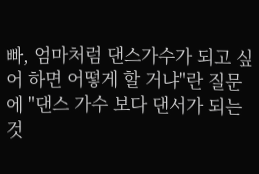빠, 엄마처럼 댄스가수가 되고 싶어 하면 어떻게 할 거냐"란 질문에 "댄스 가수 보다 댄서가 되는 것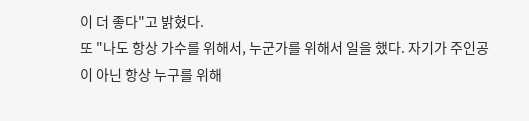이 더 좋다"고 밝혔다.
또 "나도 항상 가수를 위해서, 누군가를 위해서 일을 했다. 자기가 주인공이 아닌 항상 누구를 위해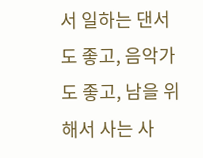서 일하는 댄서도 좋고, 음악가도 좋고, 남을 위해서 사는 사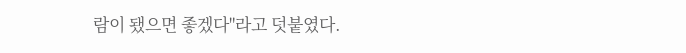람이 됐으면 좋겠다"라고 덧붙였다.